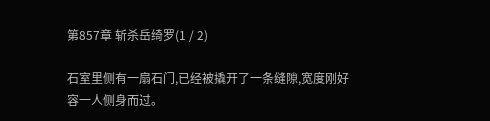第857章 斩杀岳绮罗(1 / 2)

石室里侧有一扇石门,已经被撬开了一条缝隙,宽度刚好容一人侧身而过。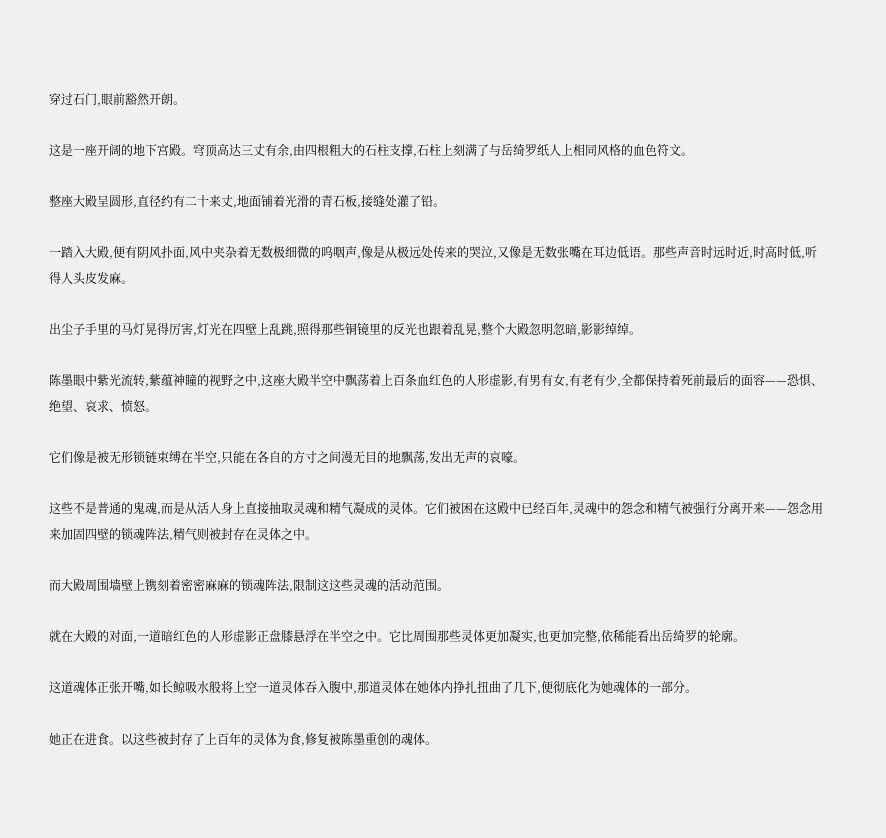穿过石门,眼前豁然开朗。

这是一座开阔的地下宫殿。穹顶高达三丈有余,由四根粗大的石柱支撑,石柱上刻满了与岳绮罗纸人上相同风格的血色符文。

整座大殿呈圆形,直径约有二十来丈,地面铺着光滑的青石板,接缝处灌了铅。

一踏入大殿,便有阴风扑面,风中夹杂着无数极细微的呜咽声,像是从极远处传来的哭泣,又像是无数张嘴在耳边低语。那些声音时远时近,时高时低,听得人头皮发麻。

出尘子手里的马灯晃得厉害,灯光在四壁上乱跳,照得那些铜镜里的反光也跟着乱晃,整个大殿忽明忽暗,影影绰绰。

陈墨眼中紫光流转,紫蕴神瞳的视野之中,这座大殿半空中飘荡着上百条血红色的人形虚影,有男有女,有老有少,全都保持着死前最后的面容——恐惧、绝望、哀求、愤怒。

它们像是被无形锁链束缚在半空,只能在各自的方寸之间漫无目的地飘荡,发出无声的哀嚎。

这些不是普通的鬼魂,而是从活人身上直接抽取灵魂和精气凝成的灵体。它们被困在这殿中已经百年,灵魂中的怨念和精气被强行分离开来——怨念用来加固四壁的锁魂阵法,精气则被封存在灵体之中。

而大殿周围墙壁上镌刻着密密麻麻的锁魂阵法,限制这这些灵魂的活动范围。

就在大殿的对面,一道暗红色的人形虚影正盘膝悬浮在半空之中。它比周围那些灵体更加凝实,也更加完整,依稀能看出岳绮罗的轮廓。

这道魂体正张开嘴,如长鲸吸水般将上空一道灵体吞入腹中,那道灵体在她体内挣扎扭曲了几下,便彻底化为她魂体的一部分。

她正在进食。以这些被封存了上百年的灵体为食,修复被陈墨重创的魂体。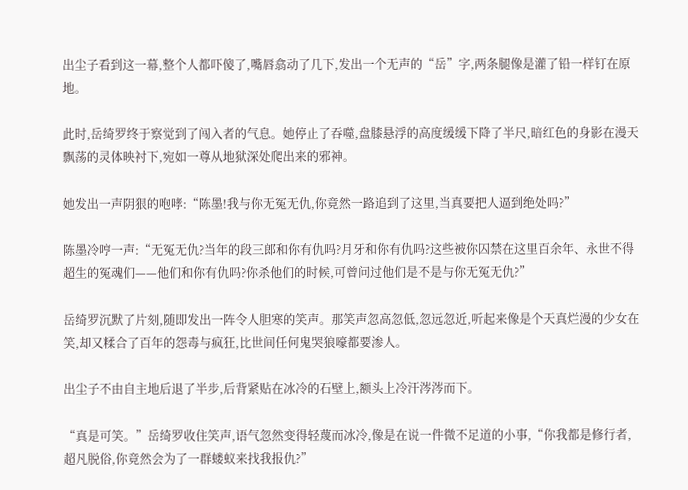出尘子看到这一幕,整个人都吓傻了,嘴唇翕动了几下,发出一个无声的“岳”字,两条腿像是灌了铅一样钉在原地。

此时,岳绮罗终于察觉到了闯入者的气息。她停止了吞噬,盘膝悬浮的高度缓缓下降了半尺,暗红色的身影在漫天飘荡的灵体映衬下,宛如一尊从地狱深处爬出来的邪神。

她发出一声阴狠的咆哮:“陈墨!我与你无冤无仇,你竟然一路追到了这里,当真要把人逼到绝处吗?”

陈墨冷哼一声:“无冤无仇?当年的段三郎和你有仇吗?月牙和你有仇吗?这些被你囚禁在这里百余年、永世不得超生的冤魂们——他们和你有仇吗?你杀他们的时候,可曾问过他们是不是与你无冤无仇?”

岳绮罗沉默了片刻,随即发出一阵令人胆寒的笑声。那笑声忽高忽低,忽远忽近,听起来像是个天真烂漫的少女在笑,却又糅合了百年的怨毒与疯狂,比世间任何鬼哭狼嚎都要渗人。

出尘子不由自主地后退了半步,后背紧贴在冰冷的石壁上,额头上冷汗涔涔而下。

“真是可笑。”岳绮罗收住笑声,语气忽然变得轻蔑而冰冷,像是在说一件微不足道的小事,“你我都是修行者,超凡脱俗,你竟然会为了一群蝼蚁来找我报仇?”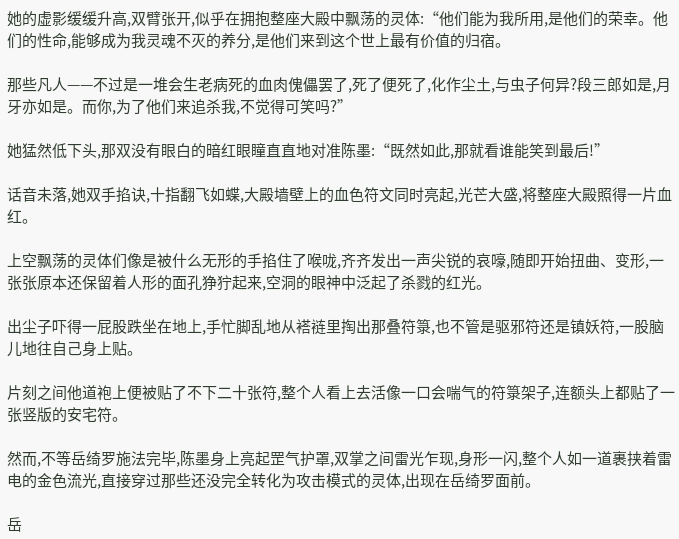她的虚影缓缓升高,双臂张开,似乎在拥抱整座大殿中飘荡的灵体:“他们能为我所用,是他们的荣幸。他们的性命,能够成为我灵魂不灭的养分,是他们来到这个世上最有价值的归宿。

那些凡人——不过是一堆会生老病死的血肉傀儡罢了,死了便死了,化作尘土,与虫子何异?段三郎如是,月牙亦如是。而你,为了他们来追杀我,不觉得可笑吗?”

她猛然低下头,那双没有眼白的暗红眼瞳直直地对准陈墨:“既然如此,那就看谁能笑到最后!”

话音未落,她双手掐诀,十指翻飞如蝶,大殿墙壁上的血色符文同时亮起,光芒大盛,将整座大殿照得一片血红。

上空飘荡的灵体们像是被什么无形的手掐住了喉咙,齐齐发出一声尖锐的哀嚎,随即开始扭曲、变形,一张张原本还保留着人形的面孔狰狞起来,空洞的眼神中泛起了杀戮的红光。

出尘子吓得一屁股跌坐在地上,手忙脚乱地从褡裢里掏出那叠符箓,也不管是驱邪符还是镇妖符,一股脑儿地往自己身上贴。

片刻之间他道袍上便被贴了不下二十张符,整个人看上去活像一口会喘气的符箓架子,连额头上都贴了一张竖版的安宅符。

然而,不等岳绮罗施法完毕,陈墨身上亮起罡气护罩,双掌之间雷光乍现,身形一闪,整个人如一道裹挟着雷电的金色流光,直接穿过那些还没完全转化为攻击模式的灵体,出现在岳绮罗面前。

岳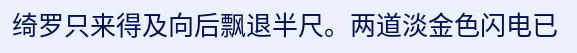绮罗只来得及向后飘退半尺。两道淡金色闪电已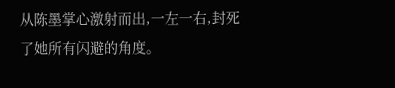从陈墨掌心激射而出,一左一右,封死了她所有闪避的角度。